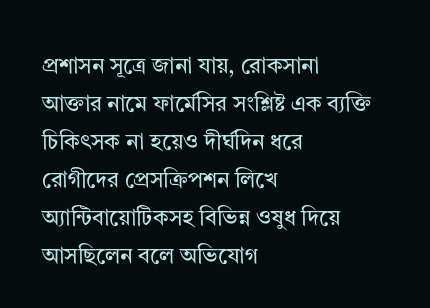প্রশাসন সূত্রে জানা যায়, রোকসানা আক্তার নামে ফার্মেসির সংশ্লিষ্ট এক ব্যক্তি চিকিৎসক না হয়েও দীর্ঘদিন ধরে রোগীদের প্রেসক্রিপশন লিখে অ্যান্টিবায়োটিকসহ বিভিন্ন ওষুধ দিয়ে আসছিলেন বলে অভিযোগ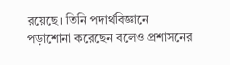রয়েছে। তিনি পদার্থবিজ্ঞানে পড়াশোনা করেছেন বলেও প্রশাসনের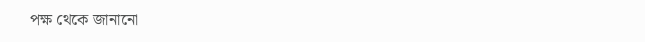পক্ষ থেকে জানানো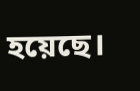হয়েছে।